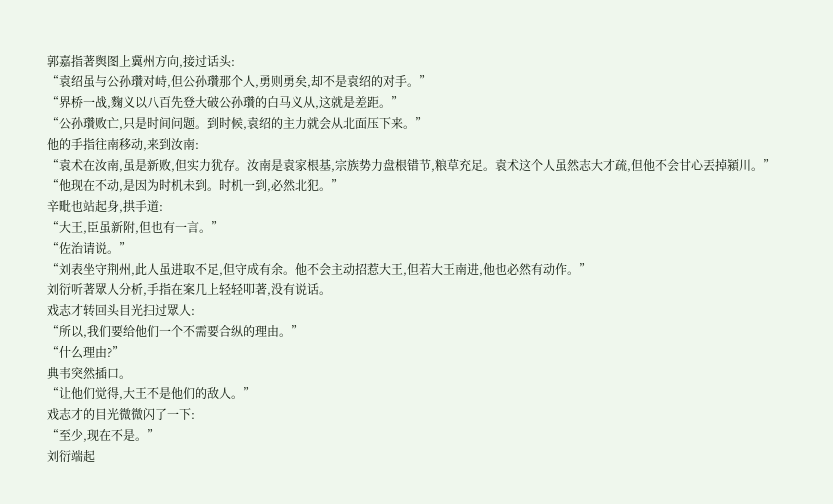郭嘉指著舆图上冀州方向,接过话头:
“袁绍虽与公孙瓚对峙,但公孙瓚那个人,勇则勇矣,却不是袁绍的对手。”
“界桥一战,麴义以八百先登大破公孙瓚的白马义从,这就是差距。”
“公孙瓚败亡,只是时间问题。到时候,袁绍的主力就会从北面压下来。”
他的手指往南移动,来到汝南:
“袁术在汝南,虽是新败,但实力犹存。汝南是袁家根基,宗族势力盘根错节,粮草充足。袁术这个人虽然志大才疏,但他不会甘心丟掉潁川。”
“他现在不动,是因为时机未到。时机一到,必然北犯。”
辛毗也站起身,拱手道:
“大王,臣虽新附,但也有一言。”
“佐治请说。”
“刘表坐守荆州,此人虽进取不足,但守成有余。他不会主动招惹大王,但若大王南进,他也必然有动作。”
刘衍听著眾人分析,手指在案几上轻轻叩著,没有说话。
戏志才转回头目光扫过眾人:
“所以,我们要给他们一个不需要合纵的理由。”
“什么理由?”
典韦突然插口。
“让他们觉得,大王不是他们的敌人。”
戏志才的目光微微闪了一下:
“至少,现在不是。”
刘衍端起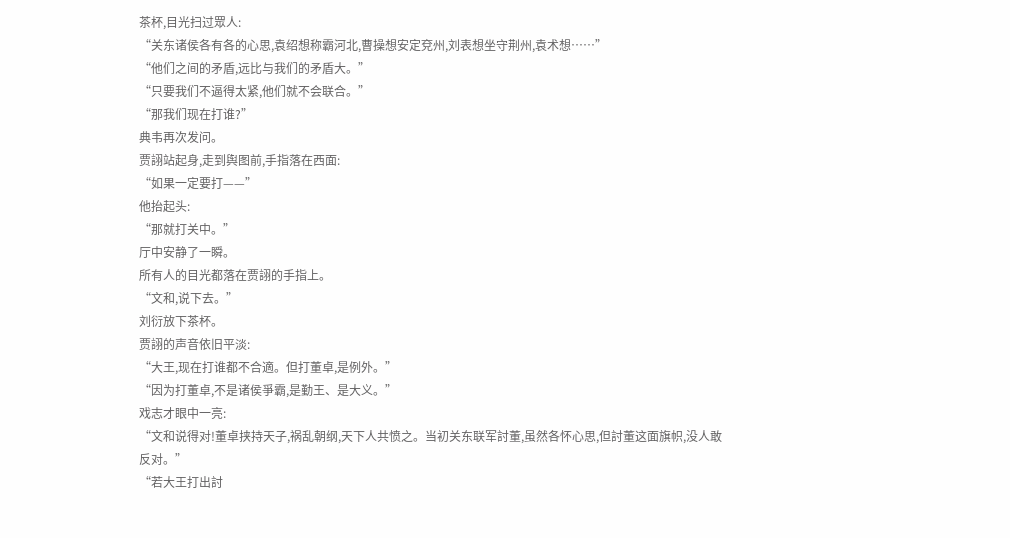茶杯,目光扫过眾人:
“关东诸侯各有各的心思,袁绍想称霸河北,曹操想安定兗州,刘表想坐守荆州,袁术想……”
“他们之间的矛盾,远比与我们的矛盾大。”
“只要我们不逼得太紧,他们就不会联合。”
“那我们现在打谁?”
典韦再次发问。
贾詡站起身,走到舆图前,手指落在西面:
“如果一定要打——”
他抬起头:
“那就打关中。”
厅中安静了一瞬。
所有人的目光都落在贾詡的手指上。
“文和,说下去。”
刘衍放下茶杯。
贾詡的声音依旧平淡:
“大王,现在打谁都不合適。但打董卓,是例外。”
“因为打董卓,不是诸侯爭霸,是勤王、是大义。”
戏志才眼中一亮:
“文和说得对!董卓挟持天子,祸乱朝纲,天下人共愤之。当初关东联军討董,虽然各怀心思,但討董这面旗帜,没人敢反对。”
“若大王打出討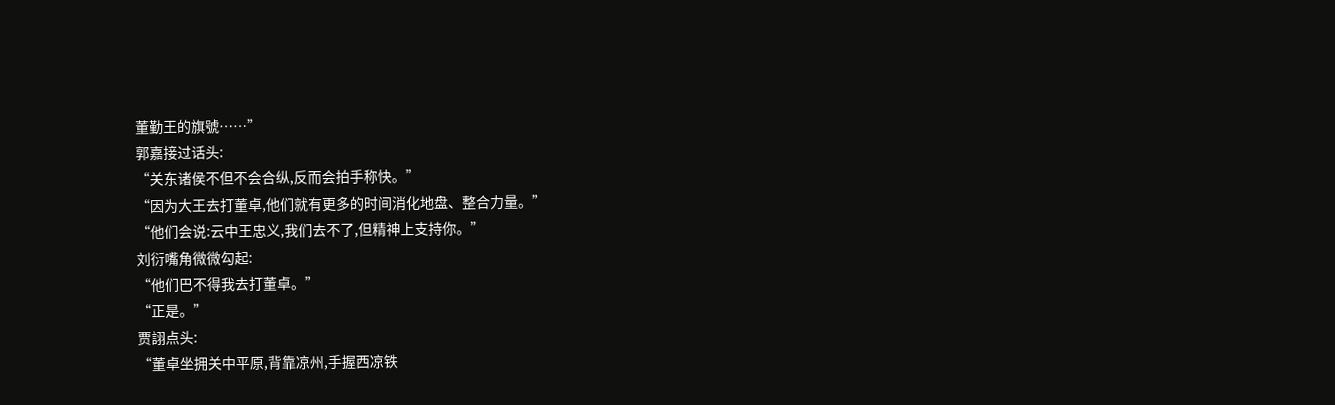董勤王的旗號……”
郭嘉接过话头:
“关东诸侯不但不会合纵,反而会拍手称快。”
“因为大王去打董卓,他们就有更多的时间消化地盘、整合力量。”
“他们会说:云中王忠义,我们去不了,但精神上支持你。”
刘衍嘴角微微勾起:
“他们巴不得我去打董卓。”
“正是。”
贾詡点头:
“董卓坐拥关中平原,背靠凉州,手握西凉铁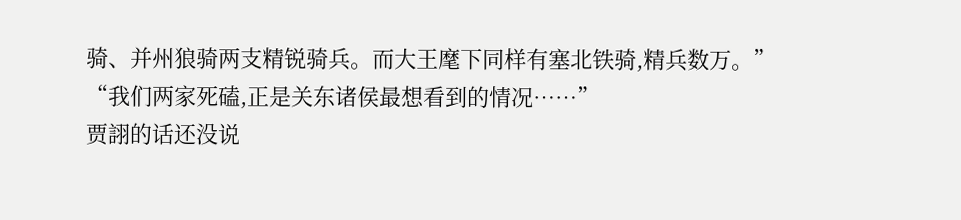骑、并州狼骑两支精锐骑兵。而大王麾下同样有塞北铁骑,精兵数万。”
“我们两家死磕,正是关东诸侯最想看到的情况……”
贾詡的话还没说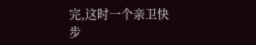完,这时一个亲卫快步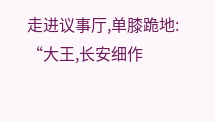走进议事厅,单膝跪地:
“大王,长安细作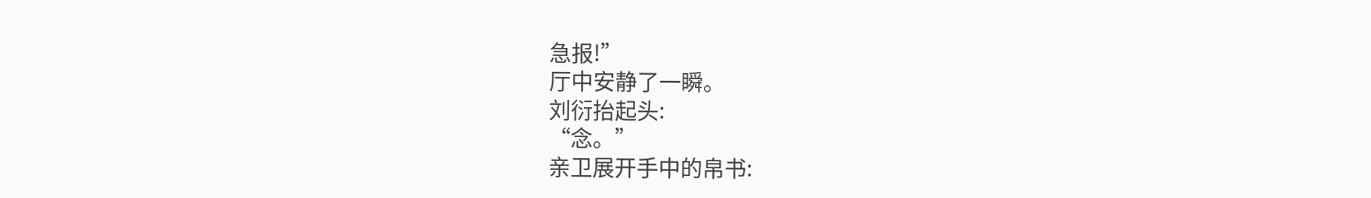急报!”
厅中安静了一瞬。
刘衍抬起头:
“念。”
亲卫展开手中的帛书: